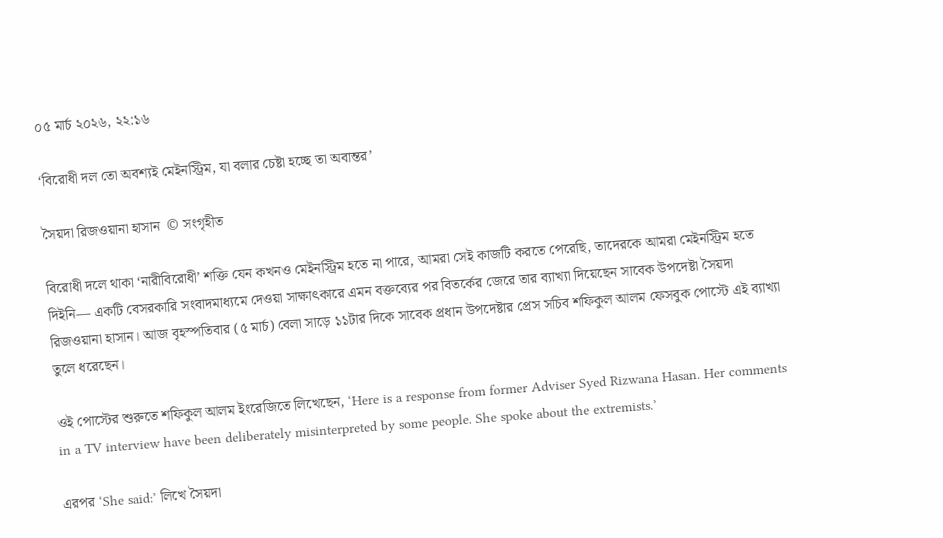০৫ মার্চ ২০২৬, ২২:১৬

‘বিরোধী দল তো অবশ্যই মেইনস্ট্রিম, যা বলার চেষ্টা হচ্ছে তা অবান্তর’

সৈয়দা রিজওয়ানা হাসান  © সংগৃহীত

বিরোধী দলে থাকা ‘নারীবিরোধী’ শক্তি যেন কখনও মেইনস্ট্রিম হতে না পারে, আমরা সেই কাজটি করতে পেরেছি, তাদেরকে আমরা মেইনস্ট্রিম হতে দিইনি— একটি বেসরকারি সংবাদমাধ্যমে দেওয়া সাক্ষাৎকারে এমন বক্তব্যের পর বিতর্কের জেরে তার ব্যাখ্যা দিয়েছেন সাবেক উপদেষ্টা সৈয়দা রিজওয়ানা হাসান। আজ বৃহস্পতিবার (৫ মার্চ) বেলা সাড়ে ১১টার দিকে সাবেক প্রধান উপদেষ্টার প্রেস সচিব শফিকুল আলম ফেসবুক পোস্টে এই ব্যাখ্যা তুলে ধরেছেন।

ওই পোস্টের শুরুতে শফিকুল আলম ইংরেজিতে লিখেছেন, ‘Here is a response from former Adviser Syed Rizwana Hasan. Her comments in a TV interview have been deliberately misinterpreted by some people. She spoke about the extremists.’

এরপর ‘She said:’ লিখে সৈয়দা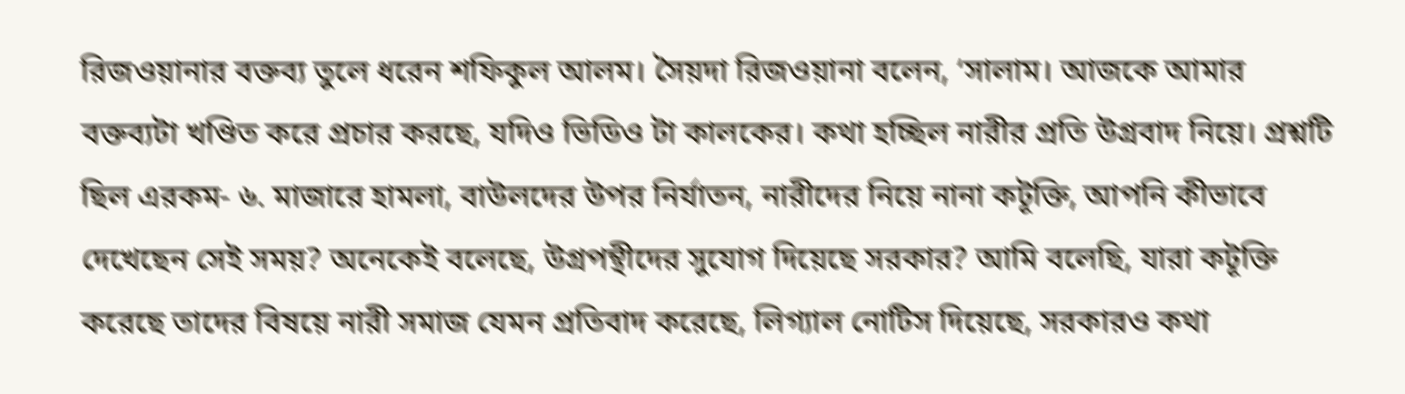রিজওয়ানার বক্তব্য তুলে ধরেন শফিকুল আলম। সৈয়দা রিজওয়ানা বলেন, ‘সালাম। আজকে আমার বক্তব্যটা খণ্ডিত করে প্রচার করছে, যদিও ভিডিও টা কালকের। কথা হচ্ছিল নারীর প্রতি উগ্রবাদ নিয়ে। প্রশ্নটি ছিল এরকম- ৬. মাজারে হামলা, বাউলদের উপর নির্যাতন, নারীদের নিয়ে নানা কটূক্তি, আপনি কীভাবে দেখেছেন সেই সময়? অনেকেই বলেছে, উগ্রপন্থীদের সুযোগ দিয়েছে সরকার? আমি বলেছি, যারা কটূক্তি করেছে তাদের বিষয়ে নারী সমাজ যেমন প্রতিবাদ করেছে, লিগ্যাল নোটিস দিয়েছে, সরকারও কথা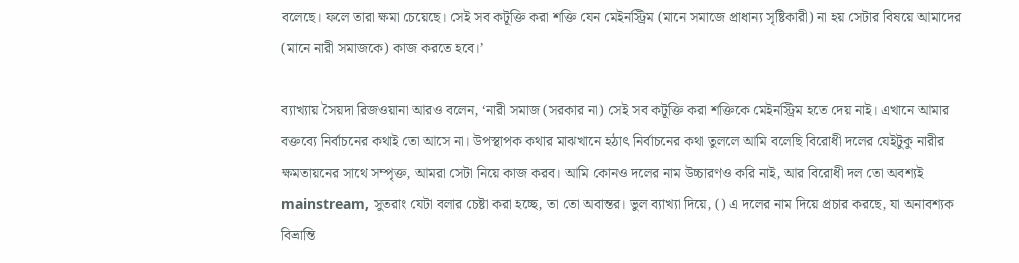বলেছে। ফলে তারা ক্ষমা চেয়েছে। সেই সব কটূক্তি করা শক্তি যেন মেইনস্ট্রিম (মানে সমাজে প্রাধান্য সৃষ্টিকারী) না হয় সেটার বিষয়ে আমাদের (মানে নারী সমাজকে) কাজ করতে হবে।’

ব্যাখ্যায় সৈয়দা রিজওয়ানা আরও বলেন, ‘নারী সমাজ (সরকার না) সেই সব কটূক্তি করা শক্তিকে মেইনস্ট্রিম হতে দেয় নাই। এখানে আমার বক্তব্যে নির্বাচনের কথাই তো আসে না। উপস্থাপক কথার মাঝখানে হঠাৎ নির্বাচনের কথা তুললে আমি বলেছি বিরোধী দলের যেইটুকু নারীর ক্ষমতায়নের সাথে সম্পৃক্ত, আমরা সেটা নিয়ে কাজ করব। আমি কোনও দলের নাম উচ্চারণও করি নাই, আর বিরোধী দল তো অবশ্যই mainstream, সুতরাং যেটা বলার চেষ্টা করা হচ্ছে, তা তো অবান্তর। ভুল ব্যাখ্যা দিয়ে, () এ দলের নাম দিয়ে প্রচার করছে, যা অনাবশ্যক বিভ্রান্তি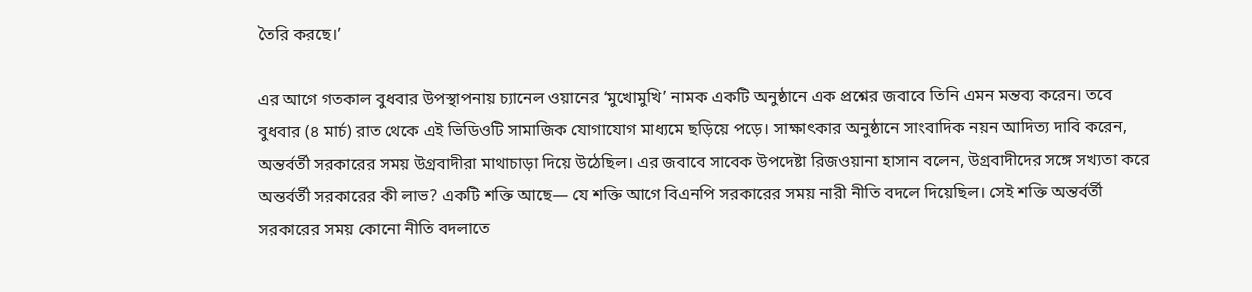তৈরি করছে।’

এর আগে গতকাল বুধবার উপস্থাপনায় চ্যানেল ওয়ানের ‘মুখোমুখি’ নামক একটি অনুষ্ঠানে এক প্রশ্নের জবাবে তিনি এমন মন্তব্য করেন। তবে বুধবার (৪ মার্চ) রাত থেকে এই ভিডিওটি সামাজিক যোগাযোগ মাধ্যমে ছড়িয়ে পড়ে। সাক্ষাৎকার অনুষ্ঠানে সাংবাদিক নয়ন আদিত্য দাবি করেন, অন্তর্বর্তী সরকারের সময় উগ্রবাদীরা মাথাচাড়া দিয়ে উঠেছিল। এর জবাবে সাবেক উপদেষ্টা রিজওয়ানা হাসান বলেন, উগ্রবাদীদের সঙ্গে সখ্যতা করে অন্তর্বর্তী সরকারের কী লাভ? একটি শক্তি আছে— যে শক্তি আগে বিএনপি সরকারের সময় নারী নীতি বদলে দিয়েছিল। সেই শক্তি অন্তর্বর্তী সরকারের সময় কোনো নীতি বদলাতে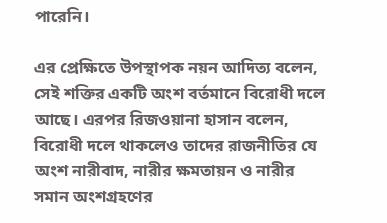পারেনি।

এর প্রেক্ষিতে উপস্থাপক নয়ন আদিত্য বলেন, সেই শক্তির একটি অংশ বর্তমানে বিরোধী দলে আছে। এরপর রিজওয়ানা হাসান বলেন, বিরোধী দলে থাকলেও তাদের রাজনীতির যে অংশ নারীবাদ, নারীর ক্ষমতায়ন ও নারীর সমান অংশগ্রহণের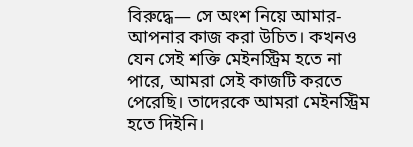বিরুদ্ধে— সে অংশ নিয়ে আমার-আপনার কাজ করা উচিত। কখনও যেন সেই শক্তি মেইনস্ট্রিম হতে না পারে, আমরা সেই কাজটি করতে পেরেছি। তাদেরকে আমরা মেইনস্ট্রিম হতে দিইনি।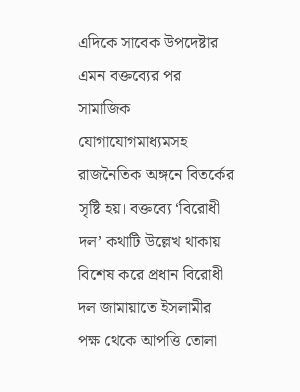এদিকে সাবেক উপদেষ্টার এমন বক্তব্যের পর সামাজিক যোগাযোগমাধ্যমসহ রাজনৈতিক অঙ্গনে বিতর্কের সৃষ্টি হয়। বক্তব্যে ‘বিরোধী দল’ কথাটি উল্লেখ থাকায় বিশেষ করে প্রধান বিরোধী দল জামায়াতে ইসলামীর পক্ষ থেকে আপত্তি তোলা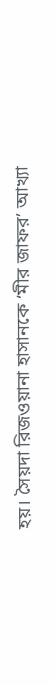হয়। সৈয়দা রিজওয়ানা হাসানকে ‘মীর জাফর’ আখ্যা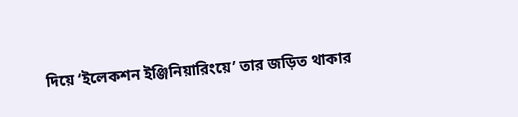দিয়ে ‘ইলেকশন ইঞ্জিনিয়ারিংয়ে’ তার জড়িত থাকার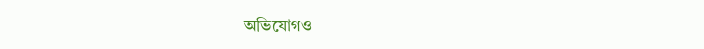অভিযোগও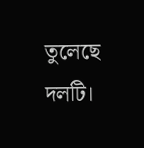তুলেছে দলটি।